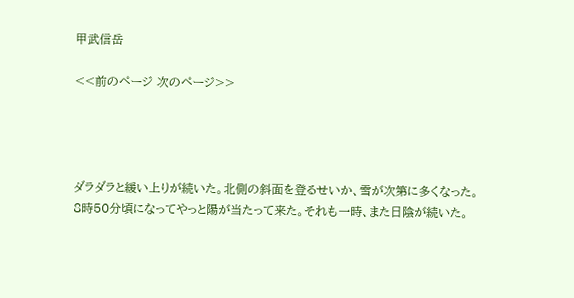甲武信岳

<<前のページ 次のページ>>




ダラダラと緩い上りが続いた。北側の斜面を登るせいか、雪が次第に多くなった。
8時50分頃になってやっと陽が当たって来た。それも一時、また日陰が続いた。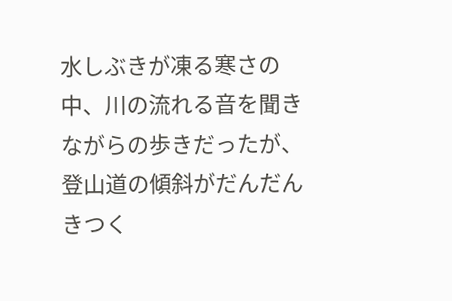水しぶきが凍る寒さの中、川の流れる音を聞きながらの歩きだったが、登山道の傾斜がだんだん
きつく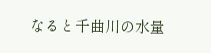なると千曲川の水量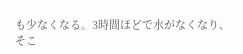も少なくなる。3時間ほどで水がなくなり、そこ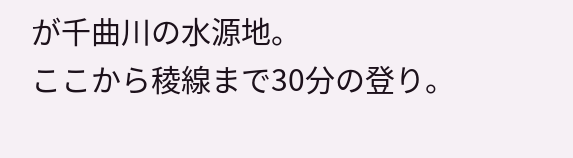が千曲川の水源地。
ここから稜線まで30分の登り。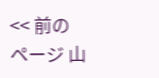<< 前のページ 山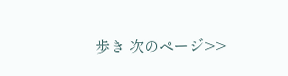歩き 次のページ>>